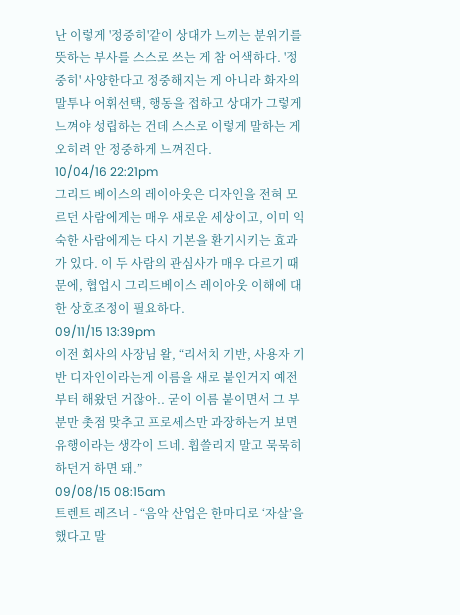난 이렇게 '정중히'같이 상대가 느끼는 분위기를 뜻하는 부사를 스스로 쓰는 게 참 어색하다. '정중히' 사양한다고 정중해지는 게 아니라 화자의 말투나 어휘선택, 행동을 접하고 상대가 그렇게 느껴야 성립하는 건데 스스로 이렇게 말하는 게 오히려 안 정중하게 느껴진다.
10/04/16 22:21pm
그리드 베이스의 레이아웃은 디자인을 전혀 모르던 사람에게는 매우 새로운 세상이고, 이미 익숙한 사람에게는 다시 기본을 환기시키는 효과가 있다. 이 두 사람의 관심사가 매우 다르기 때문에, 협업시 그리드베이스 레이아웃 이해에 대한 상호조정이 필요하다.
09/11/15 13:39pm
이전 회사의 사장님 왈, “리서치 기반, 사용자 기반 디자인이라는게 이름을 새로 붙인거지 예전부터 해왔던 거잖아.. 굳이 이름 붙이면서 그 부분만 촛점 맞추고 프로세스만 과장하는거 보면 유행이라는 생각이 드네. 휩쓸리지 말고 묵묵히 하던거 하면 돼.”
09/08/15 08:15am
트렌트 레즈너 - “음악 산업은 한마디로 ‘자살’을 했다고 말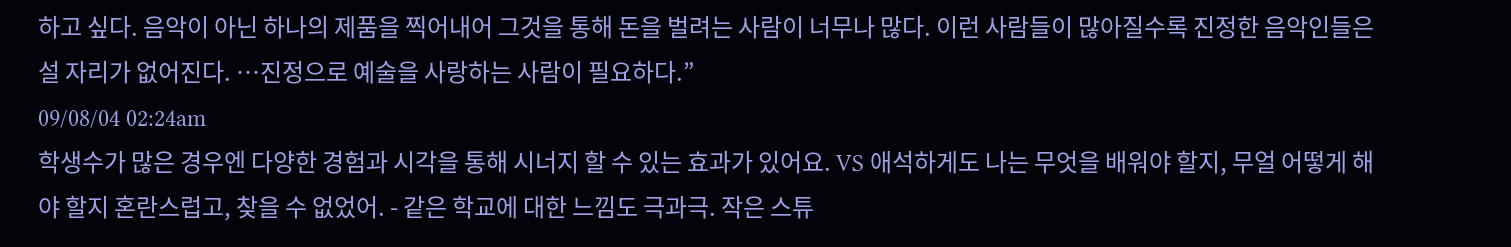하고 싶다. 음악이 아닌 하나의 제품을 찍어내어 그것을 통해 돈을 벌려는 사람이 너무나 많다. 이런 사람들이 많아질수록 진정한 음악인들은 설 자리가 없어진다. …진정으로 예술을 사랑하는 사람이 필요하다.”
09/08/04 02:24am
학생수가 많은 경우엔 다양한 경험과 시각을 통해 시너지 할 수 있는 효과가 있어요. VS 애석하게도 나는 무엇을 배워야 할지, 무얼 어떻게 해야 할지 혼란스럽고, 찾을 수 없었어. - 같은 학교에 대한 느낌도 극과극. 작은 스튜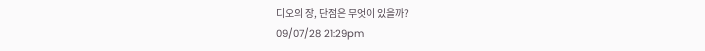디오의 장, 단점은 무엇이 있을까?
09/07/28 21:29pm